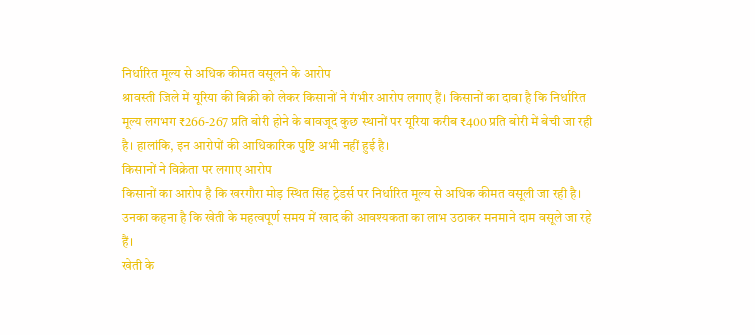निर्धारित मूल्य से अधिक कीमत वसूलने के आरोप
श्रावस्ती जिले में यूरिया की बिक्री को लेकर किसानों ने गंभीर आरोप लगाए हैं। किसानों का दावा है कि निर्धारित मूल्य लगभग ₹266-267 प्रति बोरी होने के बावजूद कुछ स्थानों पर यूरिया करीब ₹400 प्रति बोरी में बेची जा रही है। हालांकि, इन आरोपों की आधिकारिक पुष्टि अभी नहीं हुई है।
किसानों ने विक्रेता पर लगाए आरोप
किसानों का आरोप है कि खरगौरा मोड़ स्थित सिंह ट्रेडर्स पर निर्धारित मूल्य से अधिक कीमत वसूली जा रही है। उनका कहना है कि खेती के महत्वपूर्ण समय में खाद की आवश्यकता का लाभ उठाकर मनमाने दाम वसूले जा रहे हैं।
खेती के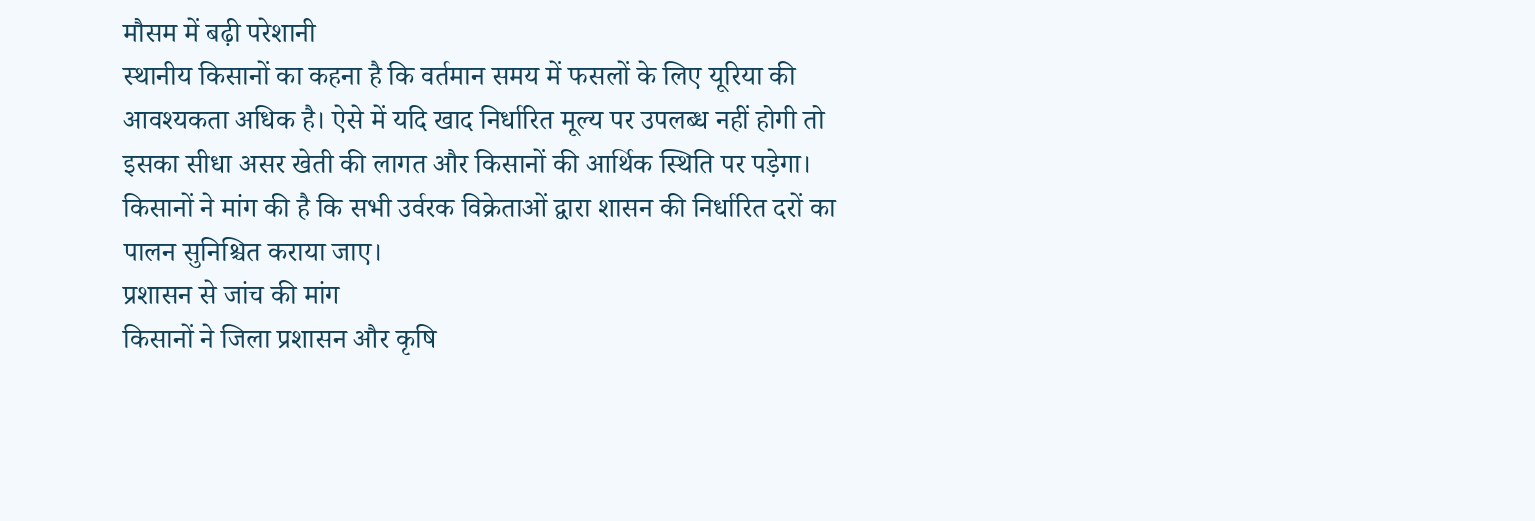मौसम में बढ़ी परेशानी
स्थानीय किसानों का कहना है कि वर्तमान समय में फसलों के लिए यूरिया की आवश्यकता अधिक है। ऐसे में यदि खाद निर्धारित मूल्य पर उपलब्ध नहीं होगी तो इसका सीधा असर खेती की लागत और किसानों की आर्थिक स्थिति पर पड़ेगा।
किसानों ने मांग की है कि सभी उर्वरक विक्रेताओं द्वारा शासन की निर्धारित दरों का पालन सुनिश्चित कराया जाए।
प्रशासन से जांच की मांग
किसानों ने जिला प्रशासन और कृषि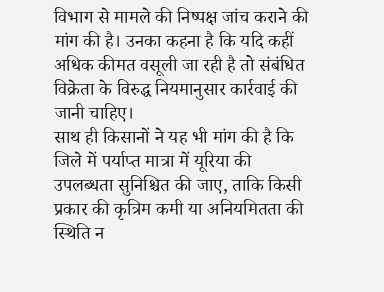विभाग से मामले की निष्पक्ष जांच कराने की मांग की है। उनका कहना है कि यदि कहीं अधिक कीमत वसूली जा रही है तो संबंधित विक्रेता के विरुद्ध नियमानुसार कार्रवाई की जानी चाहिए।
साथ ही किसानों ने यह भी मांग की है कि जिले में पर्याप्त मात्रा में यूरिया की उपलब्धता सुनिश्चित की जाए, ताकि किसी प्रकार की कृत्रिम कमी या अनियमितता की स्थिति न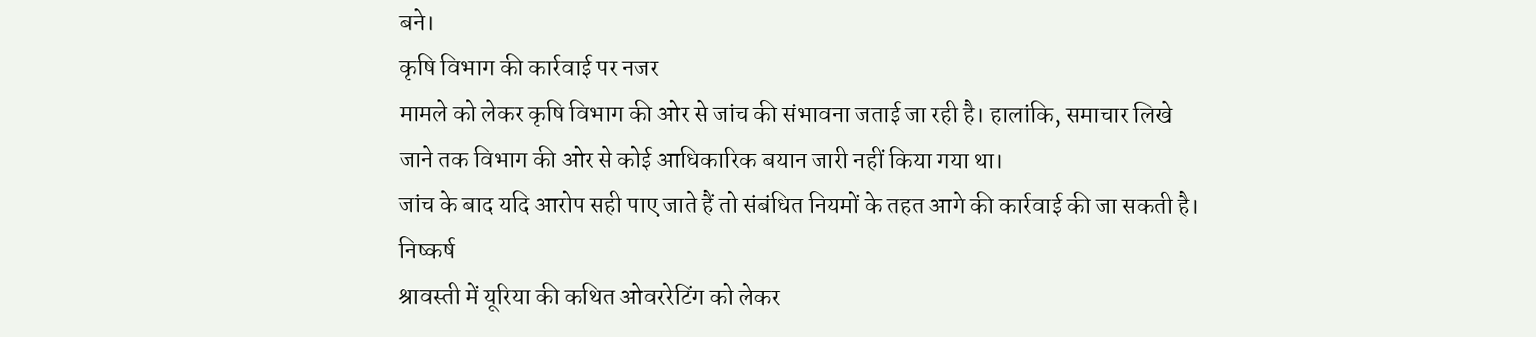बने।
कृषि विभाग की कार्रवाई पर नजर
मामले को लेकर कृषि विभाग की ओर से जांच की संभावना जताई जा रही है। हालांकि, समाचार लिखे जाने तक विभाग की ओर से कोई आधिकारिक बयान जारी नहीं किया गया था।
जांच के बाद यदि आरोप सही पाए जाते हैं तो संबंधित नियमों के तहत आगे की कार्रवाई की जा सकती है।
निष्कर्ष
श्रावस्ती में यूरिया की कथित ओवररेटिंग को लेकर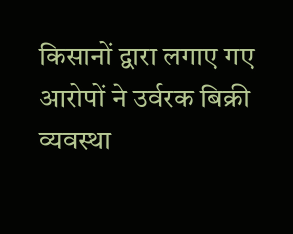किसानों द्वारा लगाए गए आरोपों ने उर्वरक बिक्री व्यवस्था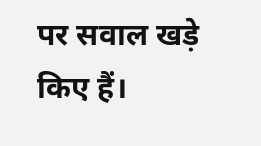पर सवाल खड़े किए हैं।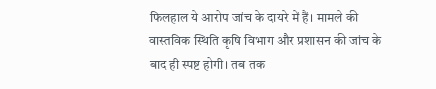फिलहाल ये आरोप जांच के दायरे में हैं। मामले की वास्तविक स्थिति कृषि विभाग और प्रशासन की जांच के बाद ही स्पष्ट होगी। तब तक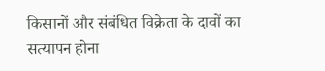किसानों और संबंधित विक्रेता के दावों का सत्यापन होना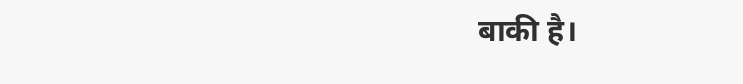बाकी है।